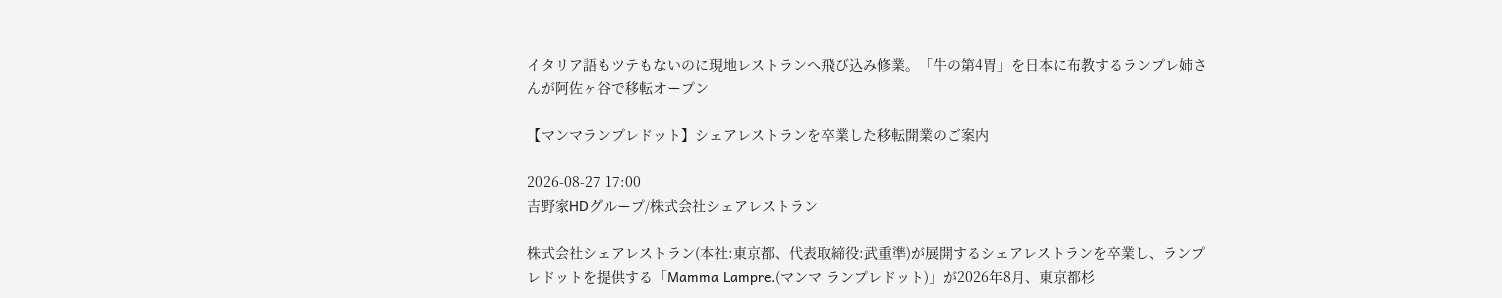イタリア語もツテもないのに現地レストランへ飛び込み修業。「牛の第4胃」を日本に布教するランプレ姉さんが阿佐ヶ谷で移転オープン

【マンマランプレドット】シェアレストランを卒業した移転開業のご案内

2026-08-27 17:00
吉野家HDグループ/株式会社シェアレストラン

株式会社シェアレストラン(本社:東京都、代表取締役:武重準)が展開するシェアレストランを卒業し、ランプレドットを提供する「Mamma Lampre.(マンマ ランプレドット)」が2026年8月、東京都杉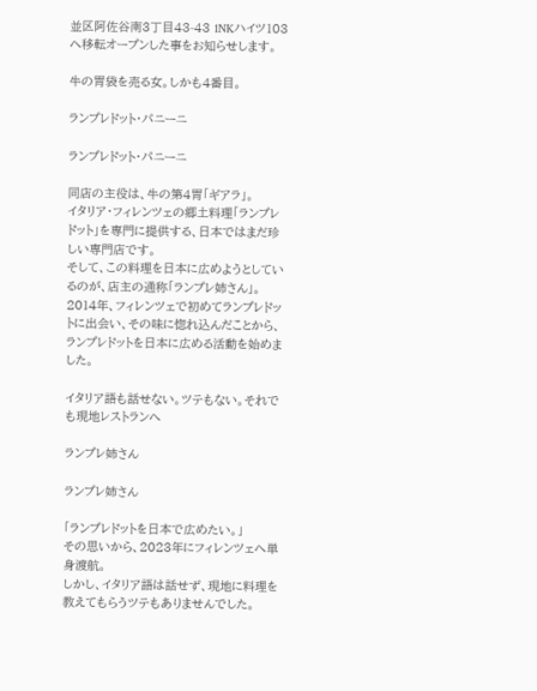並区阿佐谷南3丁目43-43 1NKハイツ103へ移転オープンした事をお知らせします。

牛の胃袋を売る女。しかも4番目。

ランプレドット・パニーニ

ランプレドット・パニーニ

同店の主役は、牛の第4胃「ギアラ」。
イタリア・フィレンツェの郷土料理「ランプレドット」を専門に提供する、日本ではまだ珍しい専門店です。
そして、この料理を日本に広めようとしているのが、店主の通称「ランプレ姉さん」。
2014年、フィレンツェで初めてランプレドットに出会い、その味に惚れ込んだことから、ランプレドットを日本に広める活動を始めました。

イタリア語も話せない。ツテもない。それでも現地レストランへ

ランプレ姉さん

ランプレ姉さん

「ランプレドットを日本で広めたい。」
その思いから、2023年にフィレンツェへ単身渡航。
しかし、イタリア語は話せず、現地に料理を教えてもらうツテもありませんでした。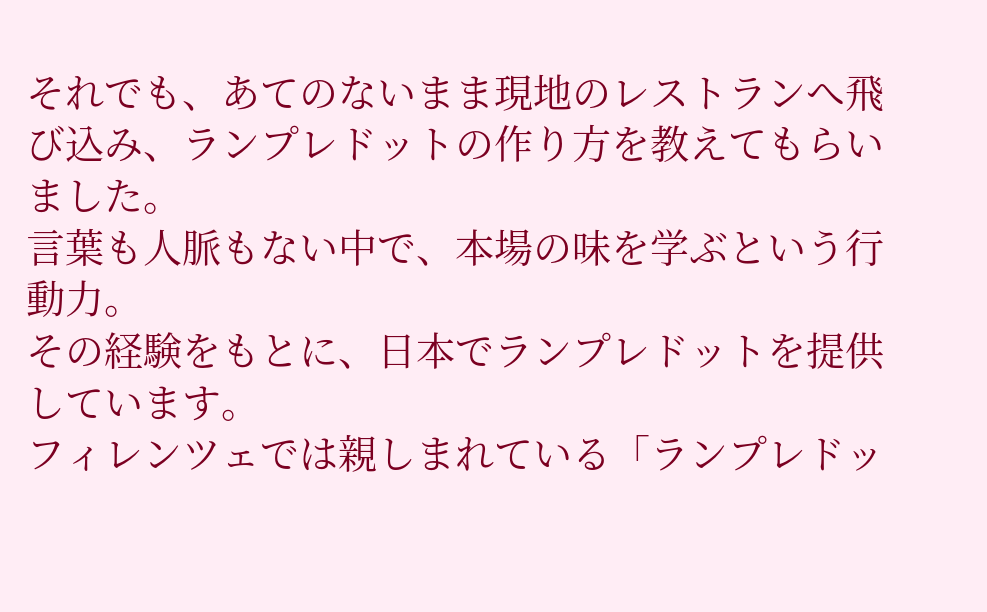それでも、あてのないまま現地のレストランへ飛び込み、ランプレドットの作り方を教えてもらいました。
言葉も人脈もない中で、本場の味を学ぶという行動力。
その経験をもとに、日本でランプレドットを提供しています。
フィレンツェでは親しまれている「ランプレドッ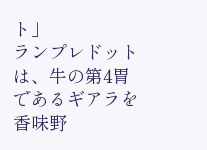ト」
ランプレドットは、牛の第4胃であるギアラを香味野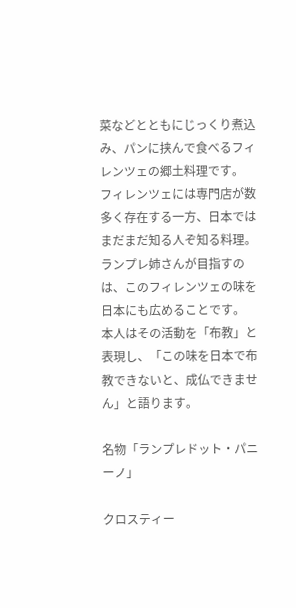菜などとともにじっくり煮込み、パンに挟んで食べるフィレンツェの郷土料理です。
フィレンツェには専門店が数多く存在する一方、日本ではまだまだ知る人ぞ知る料理。
ランプレ姉さんが目指すのは、このフィレンツェの味を日本にも広めることです。
本人はその活動を「布教」と表現し、「この味を日本で布教できないと、成仏できません」と語ります。

名物「ランプレドット・パニーノ」

クロスティー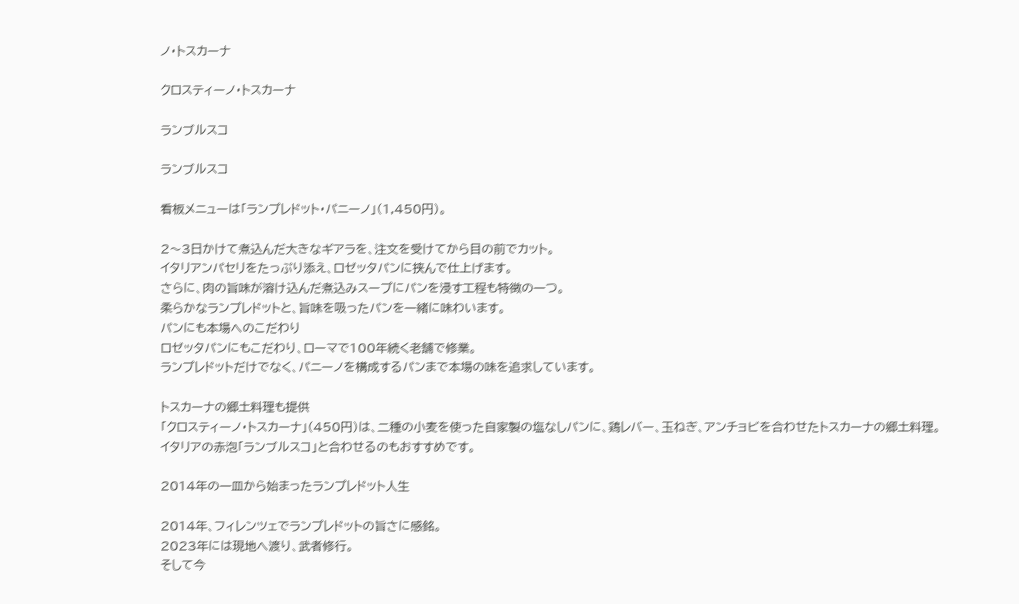ノ・トスカーナ

クロスティーノ・トスカーナ

ランブルスコ

ランブルスコ

看板メニューは「ランプレドット・パニーノ」(1,450円)。

2〜3日かけて煮込んだ大きなギアラを、注文を受けてから目の前でカット。
イタリアンパセリをたっぷり添え、ロゼッタパンに挟んで仕上げます。
さらに、肉の旨味が溶け込んだ煮込みスープにパンを浸す工程も特徴の一つ。
柔らかなランプレドットと、旨味を吸ったパンを一緒に味わいます。
パンにも本場へのこだわり
ロゼッタパンにもこだわり、ローマで100年続く老舗で修業。
ランプレドットだけでなく、パニーノを構成するパンまで本場の味を追求しています。

トスカーナの郷土料理も提供
「クロスティーノ・トスカーナ」(450円)は、二種の小麦を使った自家製の塩なしパンに、鶏レバー、玉ねぎ、アンチョビを合わせたトスカーナの郷土料理。
イタリアの赤泡「ランブルスコ」と合わせるのもおすすめです。

2014年の一皿から始まったランプレドット人生

2014年、フィレンツェでランプレドットの旨さに感銘。
2023年には現地へ渡り、武者修行。
そして今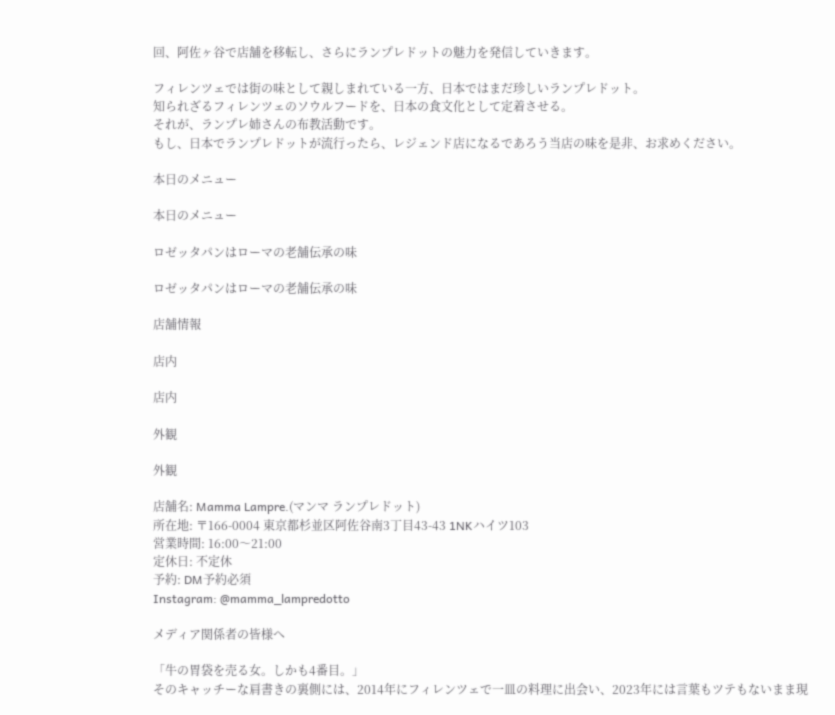回、阿佐ヶ谷で店舗を移転し、さらにランプレドットの魅力を発信していきます。

フィレンツェでは街の味として親しまれている一方、日本ではまだ珍しいランプレドット。
知られざるフィレンツェのソウルフードを、日本の食文化として定着させる。
それが、ランプレ姉さんの布教活動です。
もし、日本でランプレドットが流行ったら、レジェンド店になるであろう当店の味を是非、お求めください。

本日のメニュー

本日のメニュー

ロゼッタパンはローマの老舗伝承の味

ロゼッタパンはローマの老舗伝承の味

店舗情報

店内

店内

外観

外観

店舗名: Mamma Lampre.(マンマ ランプレドット)
所在地: 〒166-0004 東京都杉並区阿佐谷南3丁目43-43 1NKハイツ103
営業時間: 16:00〜21:00
定休日: 不定休
予約: DM予約必須
Instagram: @mamma_lampredotto

メディア関係者の皆様へ

「牛の胃袋を売る女。しかも4番目。」
そのキャッチーな肩書きの裏側には、2014年にフィレンツェで一皿の料理に出会い、2023年には言葉もツテもないまま現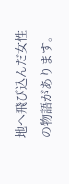地へ飛び込んだ女性の物語があります。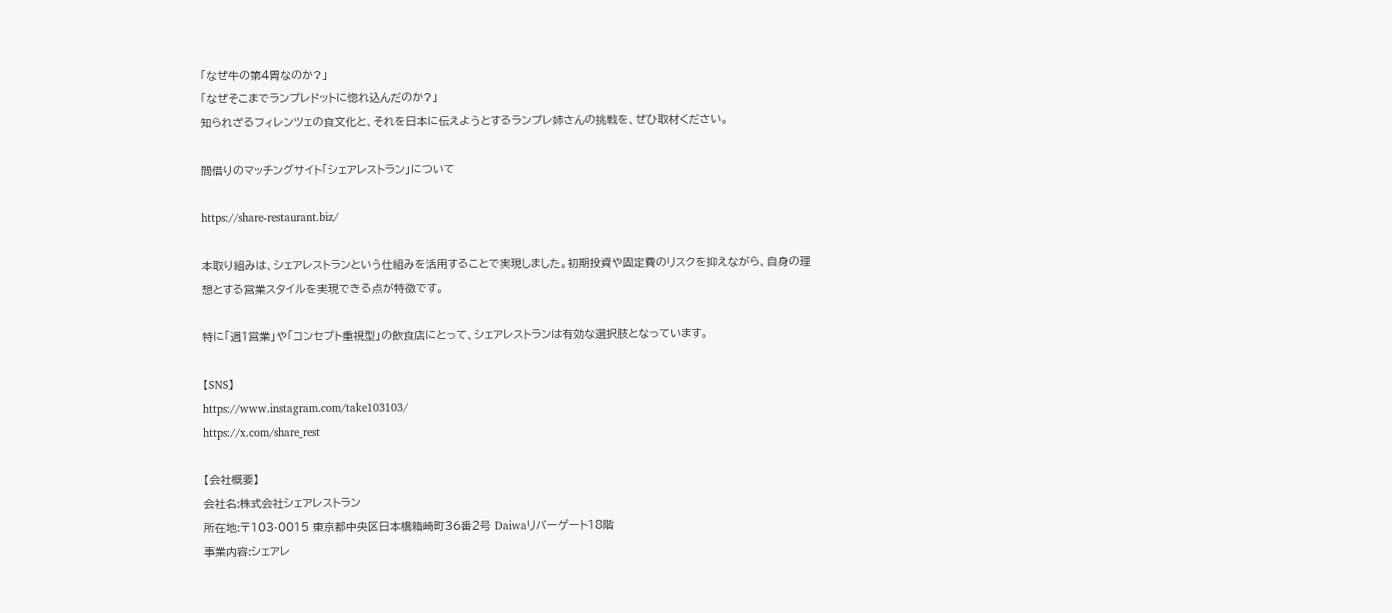「なぜ牛の第4胃なのか?」
「なぜそこまでランプレドットに惚れ込んだのか?」
知られざるフィレンツェの食文化と、それを日本に伝えようとするランプレ姉さんの挑戦を、ぜひ取材ください。

間借りのマッチングサイト「シェアレストラン」について

https://share-restaurant.biz/

本取り組みは、シェアレストランという仕組みを活用することで実現しました。初期投資や固定費のリスクを抑えながら、自身の理想とする営業スタイルを実現できる点が特徴です。

特に「週1営業」や「コンセプト重視型」の飲食店にとって、シェアレストランは有効な選択肢となっています。

【SNS】
https://www.instagram.com/take103103/
https://x.com/share_rest

【会社概要】
会社名:株式会社シェアレストラン
所在地:〒103-0015 東京都中央区日本橋箱崎町36番2号 Daiwaリバーゲート18階
事業内容:シェアレ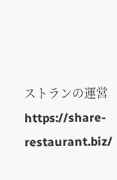ストランの運営
https://share-restaurant.biz/